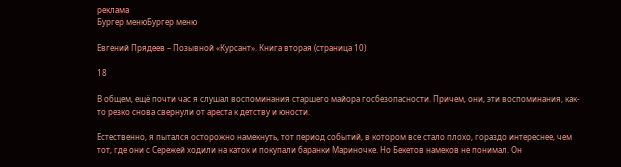реклама
Бургер менюБургер меню

Евгений Прядеев – Позывной «Курсант». Книга вторая (страница 10)

18

В общем, ещё почти час я слушал воспоминания старшего майора госбезопасности. Причем, они, эти воспоминания, как-то резко снова свернули от ареста к детству и юности.

Естественно, я пытался осторожно намекнуть, тот период событий, в котором все стало плохо, гораздо интереснее, чем тот, где они с Сережей ходили на каток и покупали баранки Мариночке. Но Бекетов намеков не понимал. Он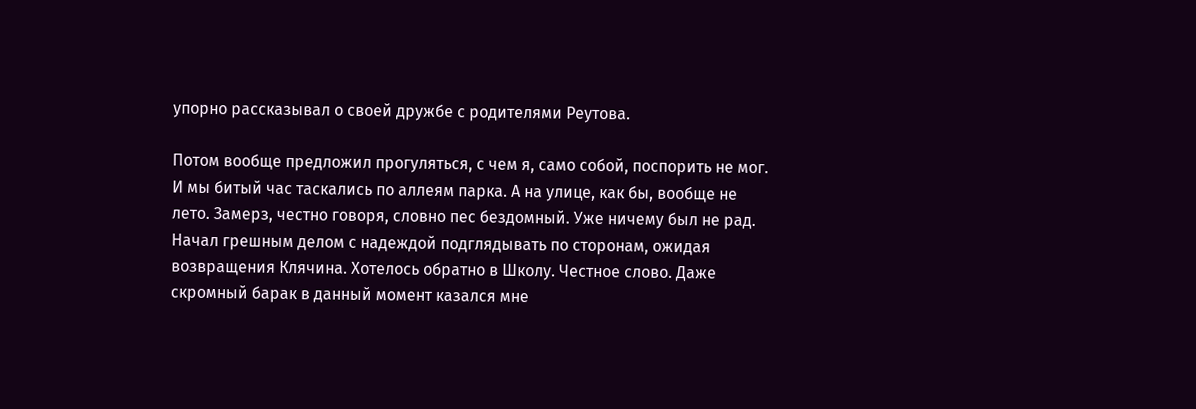упорно рассказывал о своей дружбе с родителями Реутова.

Потом вообще предложил прогуляться, с чем я, само собой, поспорить не мог. И мы битый час таскались по аллеям парка. А на улице, как бы, вообще не лето. Замерз, честно говоря, словно пес бездомный. Уже ничему был не рад. Начал грешным делом с надеждой подглядывать по сторонам, ожидая возвращения Клячина. Хотелось обратно в Школу. Честное слово. Даже скромный барак в данный момент казался мне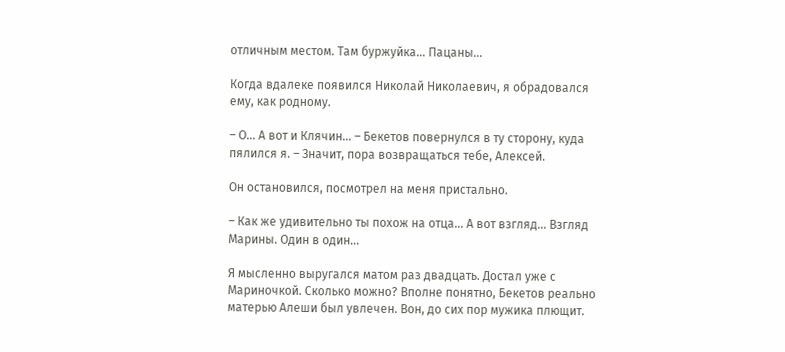отличным местом. Там буржуйка… Пацаны…

Когда вдалеке появился Николай Николаевич, я обрадовался ему, как родному.

– О… А вот и Клячин… – Бекетов повернулся в ту сторону, куда пялился я. – Значит, пора возвращаться тебе, Алексей.

Он остановился, посмотрел на меня пристально.

– Как же удивительно ты похож на отца… А вот взгляд… Взгляд Марины. Один в один…

Я мысленно выругался матом раз двадцать. Достал уже с Мариночкой. Сколько можно? Вполне понятно, Бекетов реально матерью Алеши был увлечен. Вон, до сих пор мужика плющит.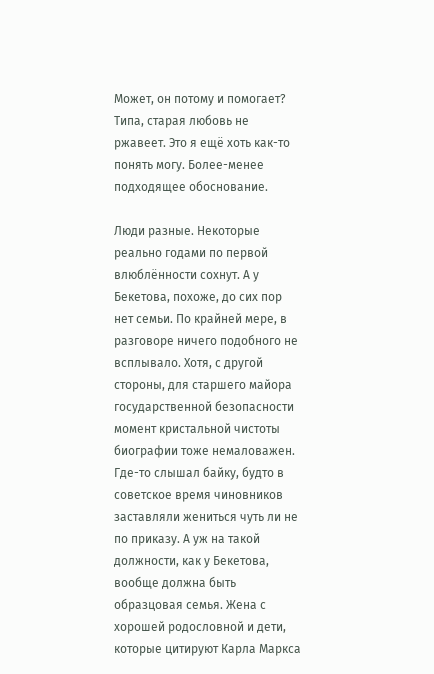Может, он потому и помогает? Типа, старая любовь не ржавеет. Это я ещё хоть как-то понять могу. Более-менее подходящее обоснование.

Люди разные. Некоторые реально годами по первой влюблённости сохнут. А у Бекетова, похоже, до сих пор нет семьи. По крайней мере, в разговоре ничего подобного не всплывало. Хотя, с другой стороны, для старшего майора государственной безопасности момент кристальной чистоты биографии тоже немаловажен. Где-то слышал байку, будто в советское время чиновников заставляли жениться чуть ли не по приказу. А уж на такой должности, как у Бекетова, вообще должна быть образцовая семья. Жена с хорошей родословной и дети, которые цитируют Карла Маркса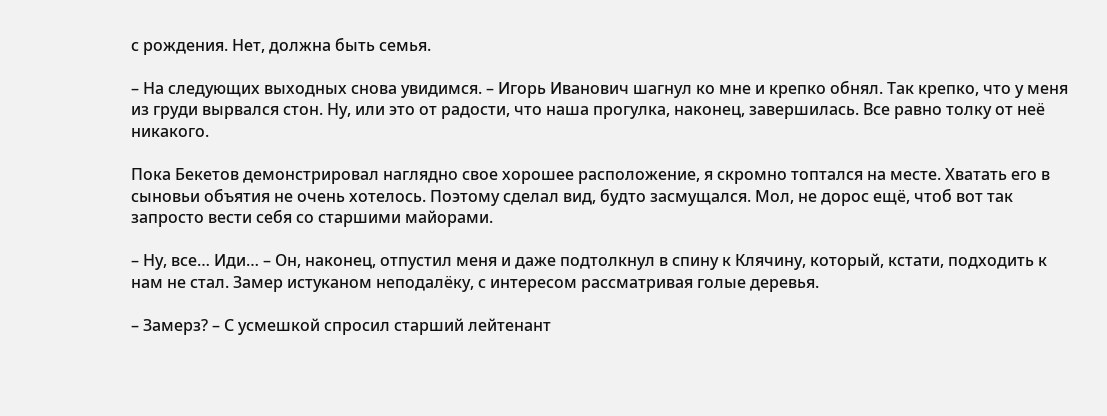с рождения. Нет, должна быть семья.

– На следующих выходных снова увидимся. – Игорь Иванович шагнул ко мне и крепко обнял. Так крепко, что у меня из груди вырвался стон. Ну, или это от радости, что наша прогулка, наконец, завершилась. Все равно толку от неё никакого.

Пока Бекетов демонстрировал наглядно свое хорошее расположение, я скромно топтался на месте. Хватать его в сыновьи объятия не очень хотелось. Поэтому сделал вид, будто засмущался. Мол, не дорос ещё, чтоб вот так запросто вести себя со старшими майорами.

– Ну, все… Иди… – Он, наконец, отпустил меня и даже подтолкнул в спину к Клячину, который, кстати, подходить к нам не стал. Замер истуканом неподалёку, с интересом рассматривая голые деревья.

– Замерз? – С усмешкой спросил старший лейтенант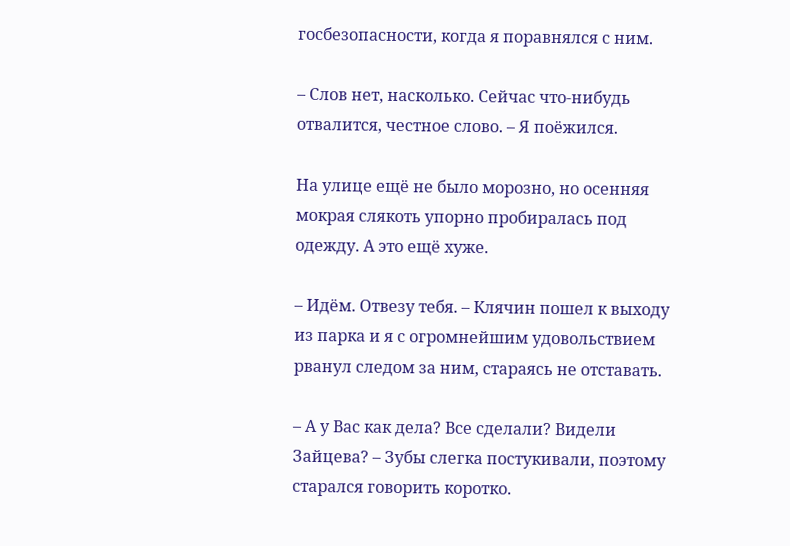госбезопасности, когда я поравнялся с ним.

– Слов нет, насколько. Сейчас что-нибудь отвалится, честное слово. – Я поёжился.

На улице ещё не было морозно, но осенняя мокрая слякоть упорно пробиралась под одежду. А это ещё хуже.

– Идём. Отвезу тебя. – Клячин пошел к выходу из парка и я с огромнейшим удовольствием рванул следом за ним, стараясь не отставать.

– А у Вас как дела? Все сделали? Видели Зайцева? – Зубы слегка постукивали, поэтому старался говорить коротко.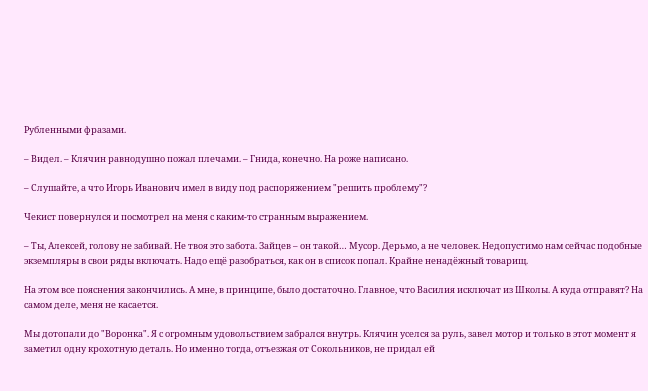Рубленными фразами.

– Видел. – Клячин равнодушно пожал плечами. – Гнида, конечно. На роже написано.

– Слушайте, а что Игорь Иванович имел в виду под распоряжением "решить проблему"?

Чекист повернулся и посмотрел на меня с каким-то странным выражением.

– Ты, Алексей, голову не забивай. Не твоя это забота. Зайцев – он такой… Мусор. Дерьмо, а не человек. Недопустимо нам сейчас подобные экземпляры в свои ряды включать. Надо ещё разобраться, как он в список попал. Крайне ненадёжный товарищ.

На этом все пояснения закончились. А мне, в принципе, было достаточно. Главное, что Василия исключат из Школы. А куда отправят? На самом деле, меня не касается.

Мы дотопали до "Воронка". Я с огромным удовольствием забрался внутрь. Клячин уселся за руль, завел мотор и только в этот момент я заметил одну крохотную деталь. Но именно тогда, отъезжая от Сокольников, не придал ей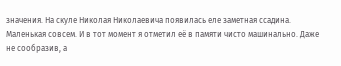значения. На скуле Николая Николаевича появилась еле заметная ссадина. Маленькая совсем. И в тот момент я отметил её в памяти чисто машинально. Даже не сообразив, а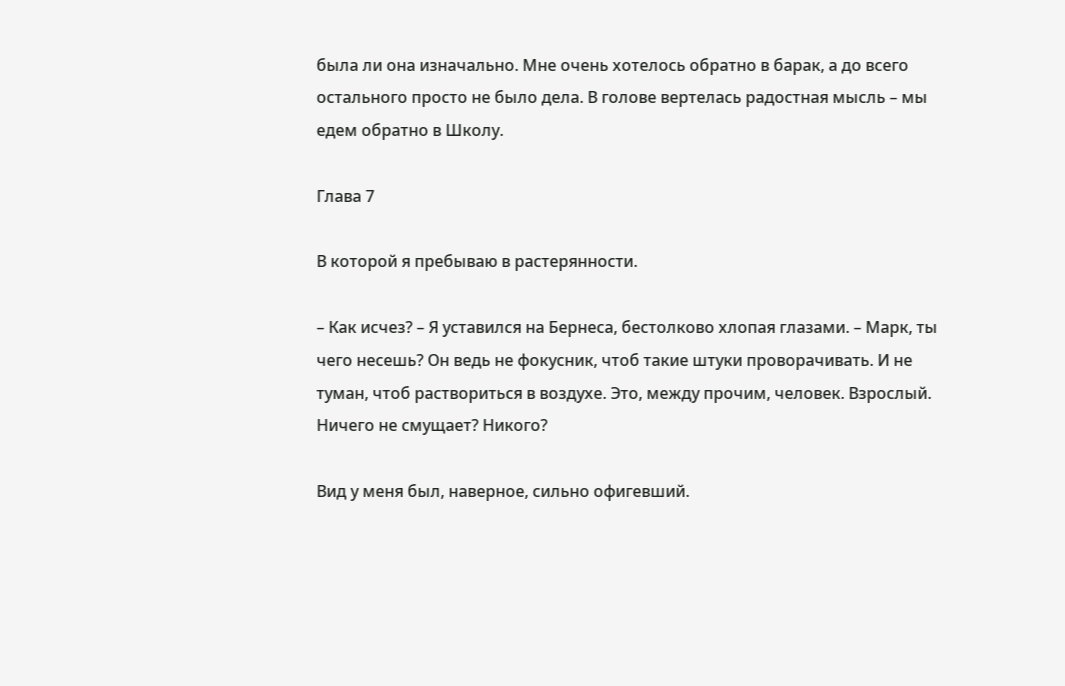была ли она изначально. Мне очень хотелось обратно в барак, а до всего остального просто не было дела. В голове вертелась радостная мысль – мы едем обратно в Школу.

Глава 7

В которой я пребываю в растерянности.

– Как исчез? – Я уставился на Бернеса, бестолково хлопая глазами. – Марк, ты чего несешь? Он ведь не фокусник, чтоб такие штуки проворачивать. И не туман, чтоб раствориться в воздухе. Это, между прочим, человек. Взрослый. Ничего не смущает? Никого?

Вид у меня был, наверное, сильно офигевший.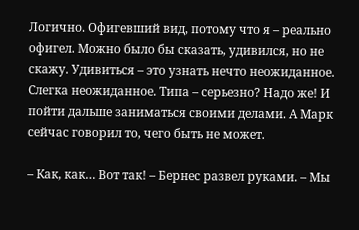Логично. Офигевший вид, потому что я – реально офигел. Можно было бы сказать, удивился, но не скажу. Удивиться – это узнать нечто неожиданное. Слегка неожиданное. Типа – серьезно? Надо же! И пойти дальше заниматься своими делами. А Марк сейчас говорил то, чего быть не может.

– Как, как… Вот так! – Бернес развел руками. – Мы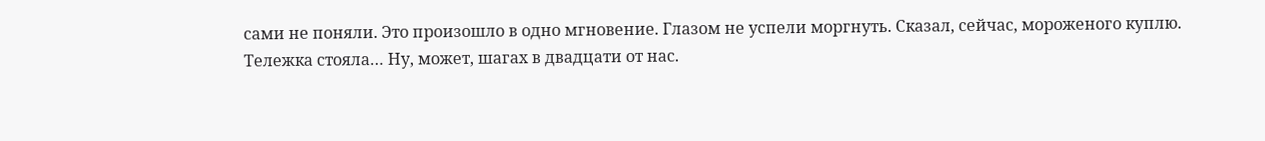сами не поняли. Это произошло в одно мгновение. Глазом не успели моргнуть. Сказал, сейчас, мороженого куплю. Тележка стояла… Ну, может, шагах в двадцати от нас.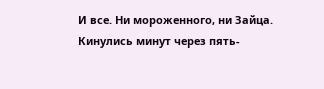И все. Ни мороженного, ни Зайца. Кинулись минут через пять-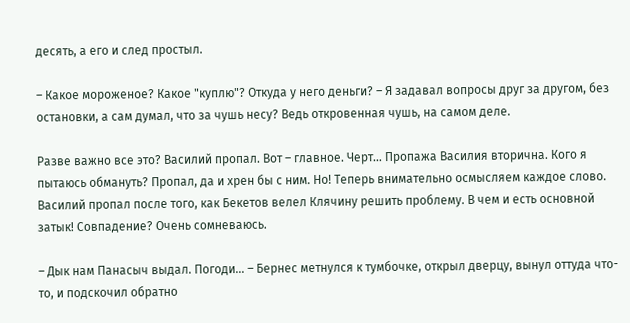десять, а его и след простыл.

– Какое мороженое? Какое "куплю"? Откуда у него деньги? – Я задавал вопросы друг за другом, без остановки, а сам думал, что за чушь несу? Ведь откровенная чушь, на самом деле.

Разве важно все это? Василий пропал. Вот – главное. Черт… Пропажа Василия вторична. Кого я пытаюсь обмануть? Пропал, да и хрен бы с ним. Но! Теперь внимательно осмысляем каждое слово. Василий пропал после того, как Бекетов велел Клячину решить проблему. В чем и есть основной затык! Совпадение? Очень сомневаюсь.

– Дык нам Панасыч выдал. Погоди… – Бернес метнулся к тумбочке, открыл дверцу, вынул оттуда что-то, и подскочил обратно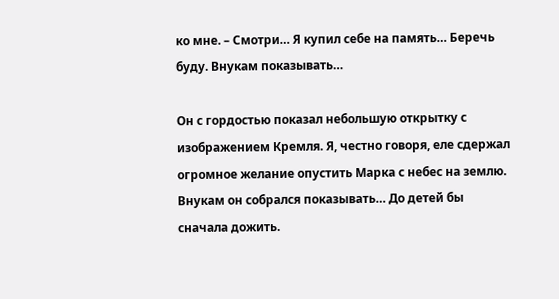ко мне. – Смотри… Я купил себе на память… Беречь буду. Внукам показывать…

Он с гордостью показал небольшую открытку с изображением Кремля. Я, честно говоря, еле сдержал огромное желание опустить Марка с небес на землю. Внукам он собрался показывать… До детей бы сначала дожить.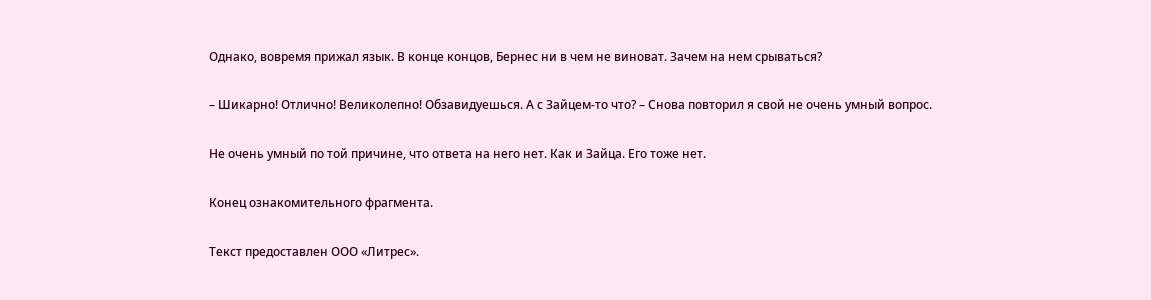Однако, вовремя прижал язык. В конце концов, Бернес ни в чем не виноват. Зачем на нем срываться?

– Шикарно! Отлично! Великолепно! Обзавидуешься. А с Зайцем-то что? – Снова повторил я свой не очень умный вопрос.

Не очень умный по той причине, что ответа на него нет. Как и Зайца. Его тоже нет.

Конец ознакомительного фрагмента.

Текст предоставлен ООО «Литрес».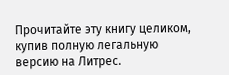Прочитайте эту книгу целиком, купив полную легальную версию на Литрес.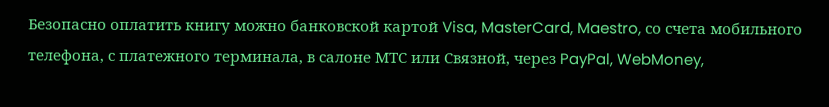Безопасно оплатить книгу можно банковской картой Visa, MasterCard, Maestro, со счета мобильного телефона, с платежного терминала, в салоне МТС или Связной, через PayPal, WebMoney,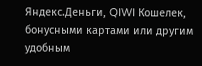Яндекс.Деньги, QIWI Кошелек, бонусными картами или другим удобным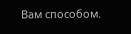Вам способом.